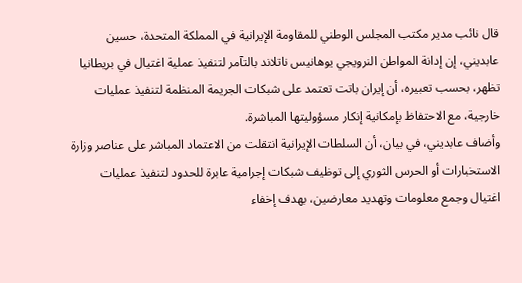قال نائب مدير مكتب المجلس الوطني للمقاومة الإيرانية في المملكة المتحدة، حسين عابديني، إن إدانة المواطن النرويجي يوهانيس ناتلاند بالتآمر لتنفيذ عملية اغتيال في بريطانيا تظهر، بحسب تعبيره، أن إيران باتت تعتمد على شبكات الجريمة المنظمة لتنفيذ عمليات خارجية، مع الاحتفاظ بإمكانية إنكار مسؤوليتها المباشرة.
وأضاف عابديني، في بيان، أن السلطات الإيرانية انتقلت من الاعتماد المباشر على عناصر وزارة الاستخبارات أو الحرس الثوري إلى توظيف شبكات إجرامية عابرة للحدود لتنفيذ عمليات اغتيال وجمع معلومات وتهديد معارضين، بهدف إخفاء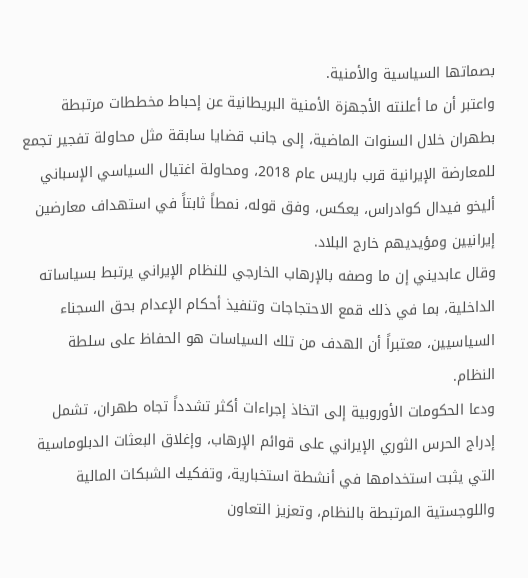بصماتها السياسية والأمنية.
واعتبر أن ما أعلنته الأجهزة الأمنية البريطانية عن إحباط مخططات مرتبطة بطهران خلال السنوات الماضية، إلى جانب قضايا سابقة مثل محاولة تفجير تجمع للمعارضة الإيرانية قرب باريس عام 2018، ومحاولة اغتيال السياسي الإسباني أليخو فيدال كوادراس، يعكس، وفق قوله، نمطاً ثابتاً في استهداف معارضين إيرانيين ومؤيديهم خارج البلاد.
وقال عابديني إن ما وصفه بالإرهاب الخارجي للنظام الإيراني يرتبط بسياساته الداخلية، بما في ذلك قمع الاحتجاجات وتنفيذ أحكام الإعدام بحق السجناء السياسيين، معتبراً أن الهدف من تلك السياسات هو الحفاظ على سلطة النظام.
ودعا الحكومات الأوروبية إلى اتخاذ إجراءات أكثر تشدداً تجاه طهران، تشمل إدراج الحرس الثوري الإيراني على قوائم الإرهاب، وإغلاق البعثات الدبلوماسية التي يثبت استخدامها في أنشطة استخبارية، وتفكيك الشبكات المالية واللوجستية المرتبطة بالنظام، وتعزيز التعاون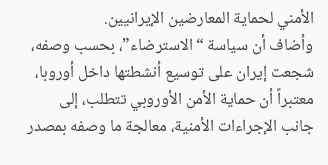الأمني لحماية المعارضين الإيرانيين.
وأضاف أن سياسة “الاسترضاء”، بحسب وصفه، شجعت إيران على توسيع أنشطتها داخل أوروبا، معتبراً أن حماية الأمن الأوروبي تتطلب، إلى جانب الإجراءات الأمنية، معالجة ما وصفه بمصدر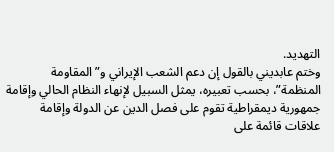التهديد.
وختم عابديني بالقول إن دعم الشعب الإيراني و”المقاومة المنظمة”، بحسب تعبيره، يمثل السبيل لإنهاء النظام الحالي وإقامة جمهورية ديمقراطية تقوم على فصل الدين عن الدولة وإقامة علاقات قائمة على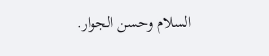السلام وحسن الجوار.